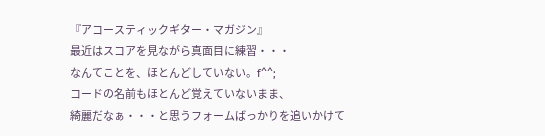『アコースティックギター・マガジン』
最近はスコアを見ながら真面目に練習・・・
なんてことを、ほとんどしていない。f^^;
コードの名前もほとんど覚えていないまま、
綺麗だなぁ・・・と思うフォームばっかりを追いかけて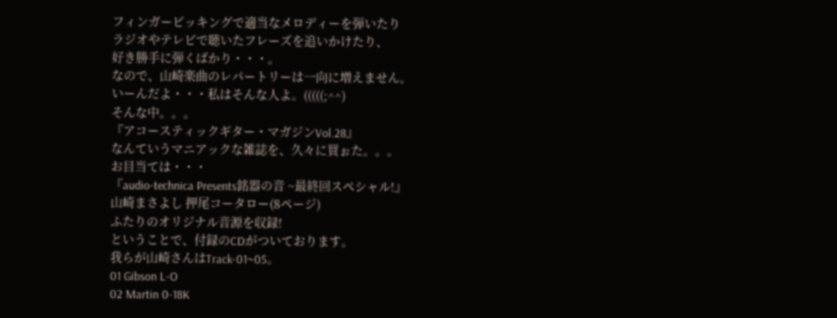フィンガーピッキングで適当なメロディーを弾いたり
ラジオやテレビで聴いたフレーズを追いかけたり、
好き勝手に弾くばかり・・・。
なので、山崎楽曲のレパートリーは一向に増えません。
いーんだよ・・・私はそんな人よ。(((((;^^)
そんな中。。。
『アコースティックギター・マガジンVol.28』
なんていうマニアックな雑誌を、久々に買ぉた。。。
お目当ては・・・
『audio-technica Presents銘器の音 ~最終回スペシャル!』
山崎まさよし 押尾コータロー(8ページ)
ふたりのオリジナル音源を収録!
ということで、付録のCDがついております。
我らが山崎さんはTrack-01~05。
01 Gibson L-O
02 Martin 0-18K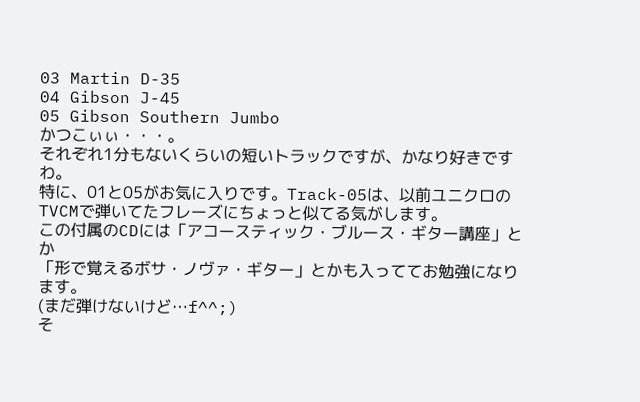03 Martin D-35
04 Gibson J-45
05 Gibson Southern Jumbo
かつこぃぃ・・・。
それぞれ1分もないくらいの短いトラックですが、かなり好きですわ。
特に、01と05がお気に入りです。Track-05は、以前ユニクロの
TVCMで弾いてたフレーズにちょっと似てる気がします。
この付属のCDには「アコースティック・ブルース・ギター講座」とか
「形で覚えるボサ・ノヴァ・ギター」とかも入っててお勉強になります。
(まだ弾けないけど…f^^;)
そ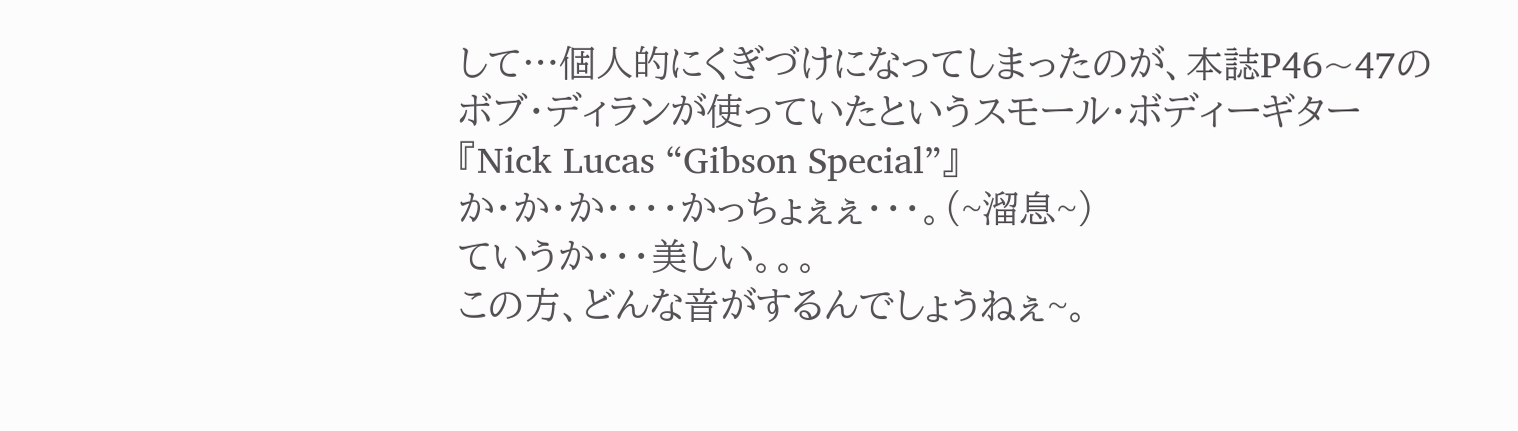して…個人的にくぎづけになってしまったのが、本誌P46~47の
ボブ・ディランが使っていたというスモール・ボディーギター
『Nick Lucas “Gibson Special”』
か・か・か・・・・かっちょぇぇ・・・。(~溜息~)
ていうか・・・美しい。。。
この方、どんな音がするんでしょうねぇ~。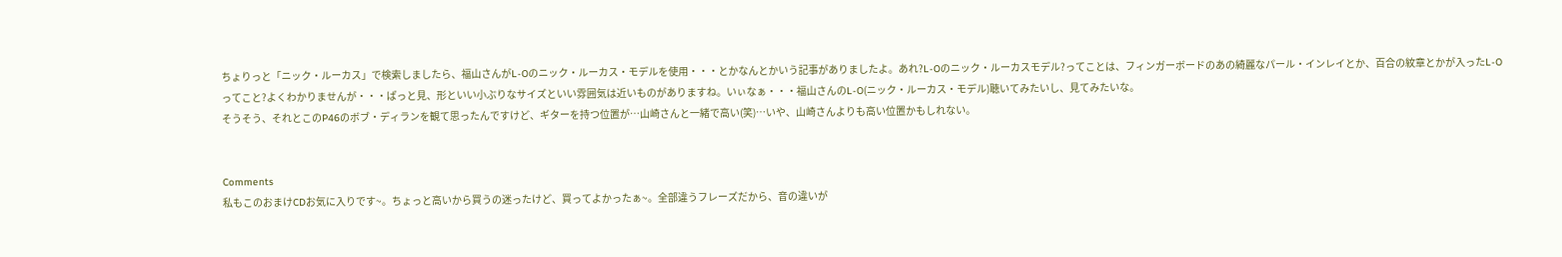ちょりっと「ニック・ルーカス」で検索しましたら、福山さんがL‐Oのニック・ルーカス・モデルを使用・・・とかなんとかいう記事がありましたよ。あれ?L‐Oのニック・ルーカスモデル?ってことは、フィンガーボードのあの綺麗なパール・インレイとか、百合の紋章とかが入ったL‐Oってこと?よくわかりませんが・・・ぱっと見、形といい小ぶりなサイズといい雰囲気は近いものがありますね。いぃなぁ・・・福山さんのL‐O(ニック・ルーカス・モデル)聴いてみたいし、見てみたいな。
そうそう、それとこのP46のボブ・ディランを観て思ったんですけど、ギターを持つ位置が…山崎さんと一緒で高い(笑)…いや、山崎さんよりも高い位置かもしれない。


Comments
私もこのおまけCDお気に入りです~。ちょっと高いから買うの迷ったけど、買ってよかったぁ~。全部違うフレーズだから、音の違いが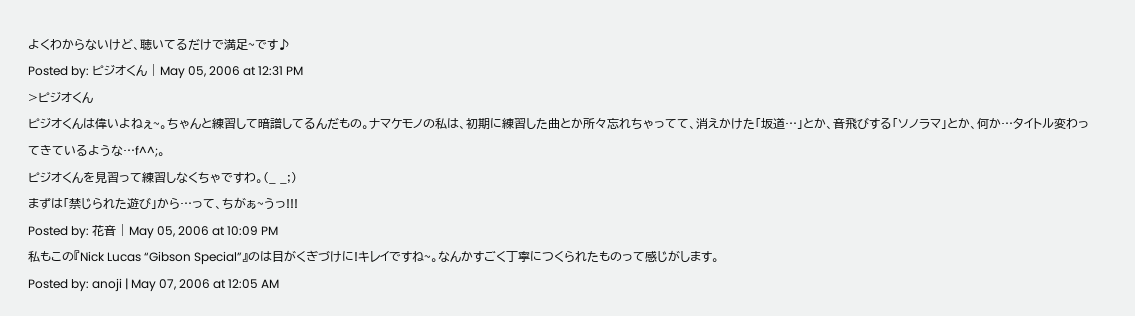よくわからないけど、聴いてるだけで満足~です♪
Posted by: ピジオくん | May 05, 2006 at 12:31 PM
>ピジオくん
ピジオくんは偉いよねぇ~。ちゃんと練習して暗譜してるんだもの。ナマケモノの私は、初期に練習した曲とか所々忘れちゃってて、消えかけた「坂道…」とか、音飛びする「ソノラマ」とか、何か…タイトル変わってきているような…f^^;。
ピジオくんを見習って練習しなくちゃですわ。(_ _;)
まずは「禁じられた遊び」から…って、ちがぁ~うっ!!!
Posted by: 花音 | May 05, 2006 at 10:09 PM
私もこの『Nick Lucas “Gibson Special”』のは目がくぎづけに!キレイですね~。なんかすごく丁寧につくられたものって感じがします。
Posted by: anoji | May 07, 2006 at 12:05 AM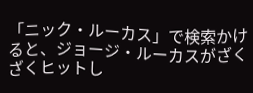「ニック・ルーカス」で検索かけると、ジョージ・ルーカスがざくざくヒットし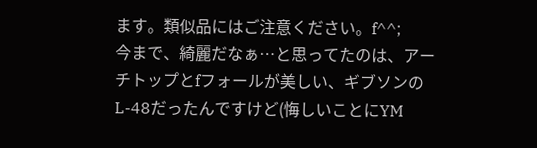ます。類似品にはご注意ください。f^^;
今まで、綺麗だなぁ…と思ってたのは、アーチトップとfフォールが美しい、ギブソンのL-48だったんですけど(悔しいことにYM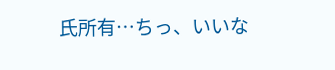氏所有…ちっ、いいな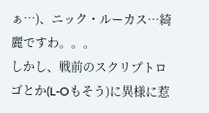ぁ…)、ニック・ルーカス…綺麗ですわ。。。
しかし、戦前のスクリプトロゴとか(L-Oもそう)に異様に惹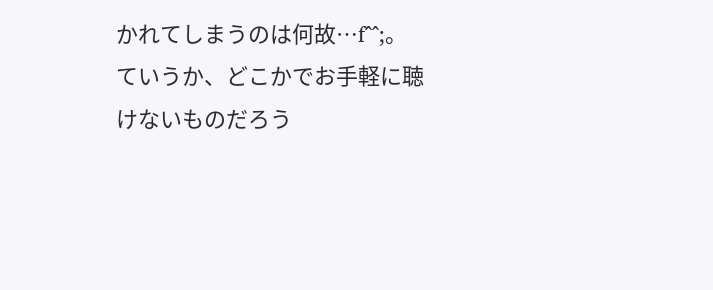かれてしまうのは何故…f^^;。
ていうか、どこかでお手軽に聴けないものだろう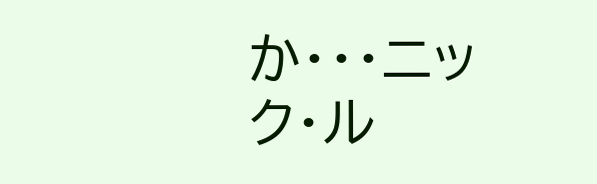か・・・ニック・ル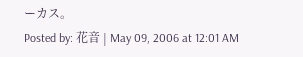ーカス。
Posted by: 花音 | May 09, 2006 at 12:01 AM